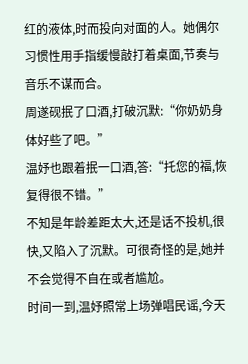红的液体,时而投向对面的人。她偶尔习惯性用手指缓慢敲打着桌面,节奏与音乐不谋而合。
周遂砚抿了口酒,打破沉默:“你奶奶身体好些了吧。”
温妤也跟着抿一口酒,答:“托您的福,恢复得很不错。”
不知是年龄差距太大,还是话不投机,很快,又陷入了沉默。可很奇怪的是,她并不会觉得不自在或者尴尬。
时间一到,温妤照常上场弹唱民谣,今天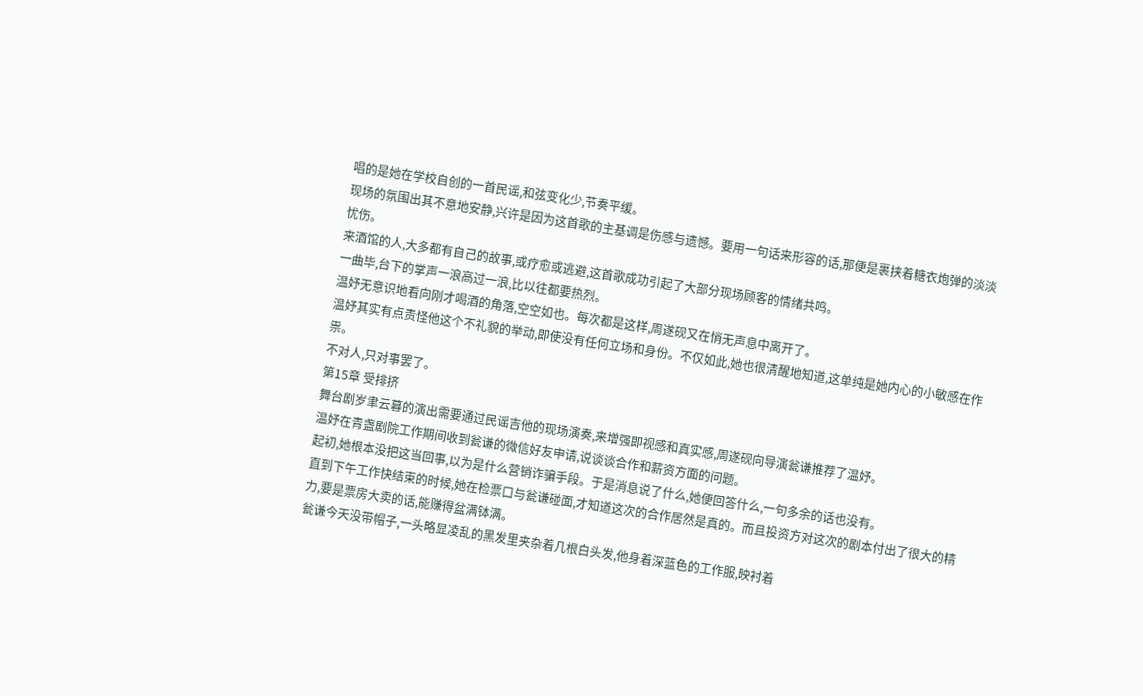唱的是她在学校自创的一首民谣,和弦变化少,节奏平缓。
现场的氛围出其不意地安静,兴许是因为这首歌的主基调是伤感与遗憾。要用一句话来形容的话,那便是裹挟着糖衣炮弹的淡淡忧伤。
来酒馆的人,大多都有自己的故事,或疗愈或逃避,这首歌成功引起了大部分现场顾客的情绪共鸣。
一曲毕,台下的掌声一浪高过一浪,比以往都要热烈。
温妤无意识地看向刚才喝酒的角落,空空如也。每次都是这样,周遂砚又在悄无声息中离开了。
温妤其实有点责怪他这个不礼貌的举动,即使没有任何立场和身份。不仅如此,她也很清醒地知道,这单纯是她内心的小敏感在作祟。
不对人,只对事罢了。
第15章 受排挤
舞台剧岁聿云暮的演出需要通过民谣吉他的现场演奏,来增强即视感和真实感,周遂砚向导演瓮谦推荐了温妤。
温妤在青盏剧院工作期间收到瓮谦的微信好友申请,说谈谈合作和薪资方面的问题。
起初,她根本没把这当回事,以为是什么营销诈骗手段。于是消息说了什么,她便回答什么,一句多余的话也没有。
直到下午工作快结束的时候,她在检票口与瓮谦碰面,才知道这次的合作居然是真的。而且投资方对这次的剧本付出了很大的精力,要是票房大卖的话,能赚得盆满钵满。
瓮谦今天没带帽子,一头略显凌乱的黑发里夹杂着几根白头发,他身着深蓝色的工作服,映衬着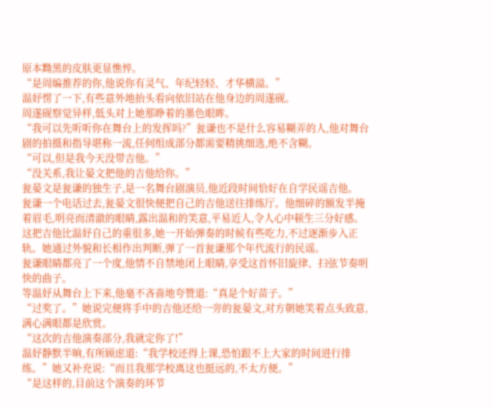原本黝黑的皮肤更显憔悴。
“是周编推荐的你,他说你有灵气、年纪轻轻、才华横溢。”
温妤愣了一下,有些意外地抬头看向依旧站在他身边的周遂砚。
周遂砚察觉异样,低头对上她那睁着的墨色眼眸。
“我可以先听听你在舞台上的发挥吗?”瓮谦也不是什么容易糊弄的人,他对舞台剧的拍摄和指导堪称一流,任何组成部分都需要精挑细选,绝不含糊。
“可以,但是我今天没带吉他。”
“没关系,我让晏文把他的吉他给你。”
瓮晏文是瓮谦的独生子,是一名舞台剧演员,他近段时间恰好在自学民谣吉他。
瓮谦一个电话过去,瓮晏文很快便把自己的吉他送往排练厅。他细碎的额发半掩着眉毛,明亮而清澈的眼睛,露出温和的笑意,平易近人,令人心中顿生三分好感。
这把吉他比温妤自己的重很多,她一开始弹奏的时候有些吃力,不过逐渐步入正轨。她通过外貌和长相作出判断,弹了一首瓮谦那个年代流行的民谣。
瓮谦眼睛都亮了一个度,他情不自禁地闭上眼睛,享受这首怀旧旋律、扫弦节奏明快的曲子。
等温妤从舞台上下来,他毫不吝啬地夸赞道:“真是个好苗子。”
“过奖了。”她说完便将手中的吉他还给一旁的瓮晏文,对方朝她笑着点头致意,满心满眼都是欣赏。
“这次的吉他演奏部分,我就定你了!”
温妤静默半晌,有所顾虑道:“我学校还得上课,恐怕跟不上大家的时间进行排练。”她又补充说:“而且我那学校离这也挺远的,不太方便。”
“是这样的,目前这个演奏的环节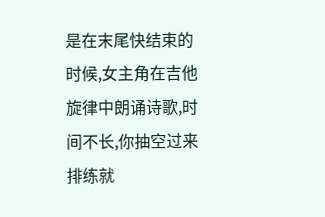是在末尾快结束的时候,女主角在吉他旋律中朗诵诗歌,时间不长,你抽空过来排练就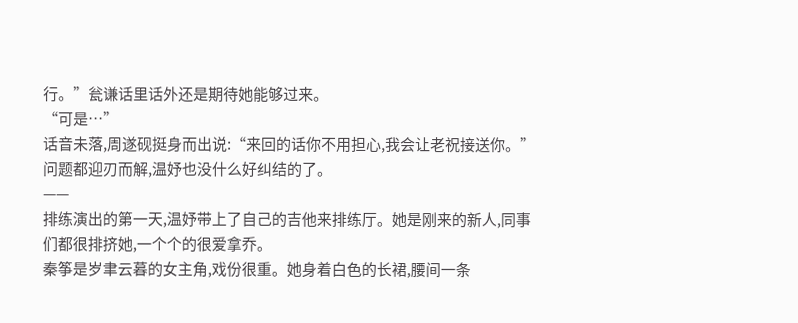行。”瓮谦话里话外还是期待她能够过来。
“可是…”
话音未落,周遂砚挺身而出说:“来回的话你不用担心,我会让老祝接送你。”
问题都迎刃而解,温妤也没什么好纠结的了。
——
排练演出的第一天,温妤带上了自己的吉他来排练厅。她是刚来的新人,同事们都很排挤她,一个个的很爱拿乔。
秦筝是岁聿云暮的女主角,戏份很重。她身着白色的长裙,腰间一条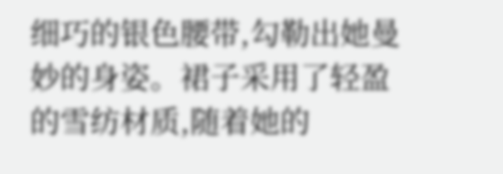细巧的银色腰带,勾勒出她曼妙的身姿。裙子采用了轻盈的雪纺材质,随着她的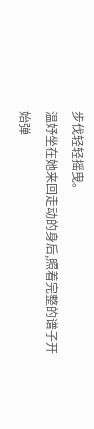步伐轻轻摇曳。
温妤坐在她来回走动的身后,照着完整的谱子开始弹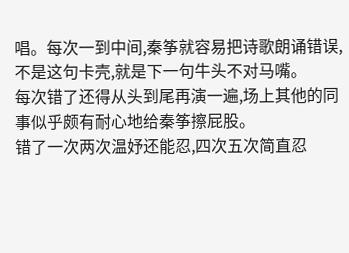唱。每次一到中间,秦筝就容易把诗歌朗诵错误,不是这句卡壳,就是下一句牛头不对马嘴。
每次错了还得从头到尾再演一遍,场上其他的同事似乎颇有耐心地给秦筝擦屁股。
错了一次两次温妤还能忍,四次五次简直忍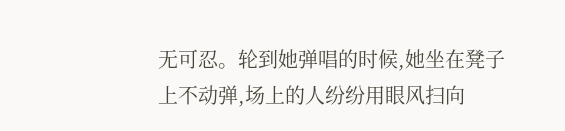无可忍。轮到她弹唱的时候,她坐在凳子上不动弹,场上的人纷纷用眼风扫向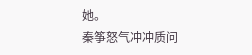她。
秦筝怒气冲冲质问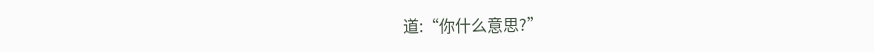道:“你什么意思?”